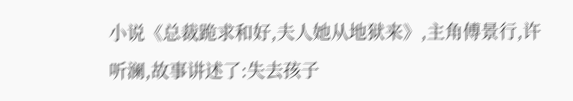小说《总裁跪求和好,夫人她从地狱来》,主角傅景行,许听澜,故事讲述了:失去孩子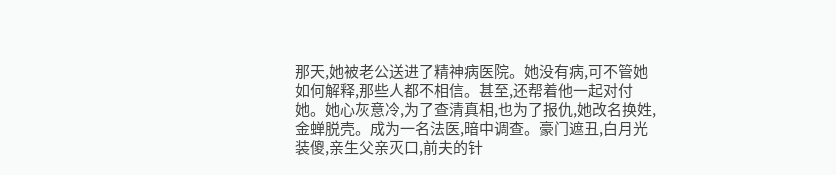那天,她被老公送进了精神病医院。她没有病,可不管她如何解释,那些人都不相信。甚至,还帮着他一起对付她。她心灰意冷,为了查清真相,也为了报仇,她改名换姓,金蝉脱壳。成为一名法医,暗中调查。豪门遮丑,白月光装傻,亲生父亲灭口,前夫的针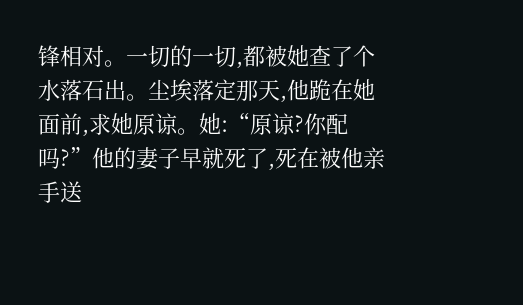锋相对。一切的一切,都被她查了个水落石出。尘埃落定那天,他跪在她面前,求她原谅。她:“原谅?你配吗?”他的妻子早就死了,死在被他亲手送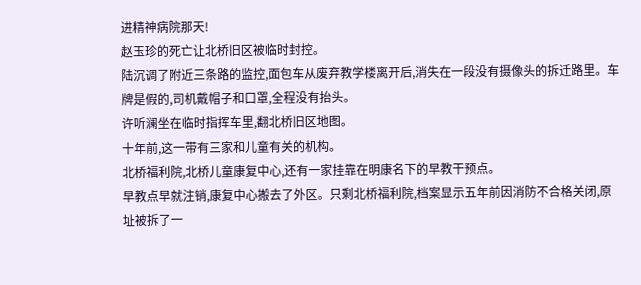进精神病院那天!
赵玉珍的死亡让北桥旧区被临时封控。
陆沉调了附近三条路的监控,面包车从废弃教学楼离开后,消失在一段没有摄像头的拆迁路里。车牌是假的,司机戴帽子和口罩,全程没有抬头。
许听澜坐在临时指挥车里,翻北桥旧区地图。
十年前,这一带有三家和儿童有关的机构。
北桥福利院,北桥儿童康复中心,还有一家挂靠在明康名下的早教干预点。
早教点早就注销,康复中心搬去了外区。只剩北桥福利院,档案显示五年前因消防不合格关闭,原址被拆了一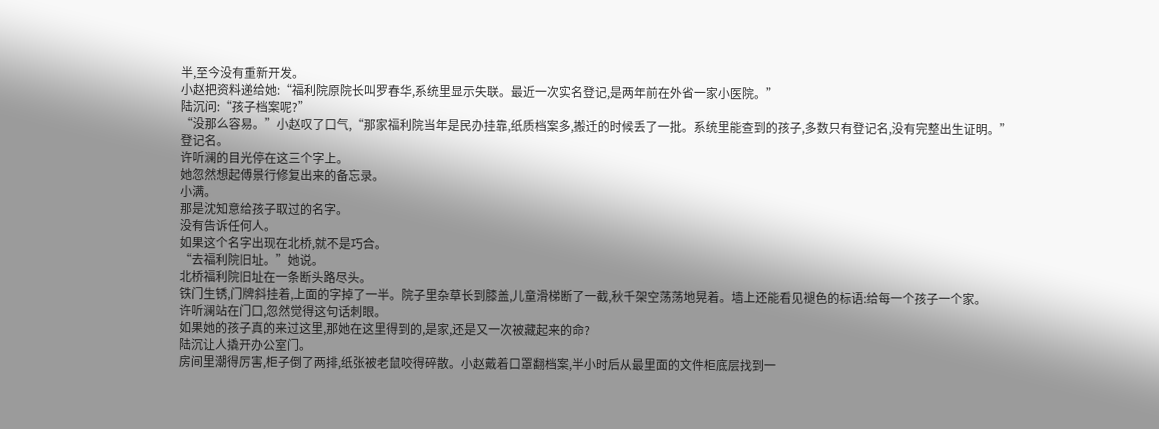半,至今没有重新开发。
小赵把资料递给她:“福利院原院长叫罗春华,系统里显示失联。最近一次实名登记,是两年前在外省一家小医院。”
陆沉问:“孩子档案呢?”
“没那么容易。”小赵叹了口气,“那家福利院当年是民办挂靠,纸质档案多,搬迁的时候丢了一批。系统里能查到的孩子,多数只有登记名,没有完整出生证明。”
登记名。
许听澜的目光停在这三个字上。
她忽然想起傅景行修复出来的备忘录。
小满。
那是沈知意给孩子取过的名字。
没有告诉任何人。
如果这个名字出现在北桥,就不是巧合。
“去福利院旧址。”她说。
北桥福利院旧址在一条断头路尽头。
铁门生锈,门牌斜挂着,上面的字掉了一半。院子里杂草长到膝盖,儿童滑梯断了一截,秋千架空荡荡地晃着。墙上还能看见褪色的标语:给每一个孩子一个家。
许听澜站在门口,忽然觉得这句话刺眼。
如果她的孩子真的来过这里,那她在这里得到的,是家,还是又一次被藏起来的命?
陆沉让人撬开办公室门。
房间里潮得厉害,柜子倒了两排,纸张被老鼠咬得碎散。小赵戴着口罩翻档案,半小时后从最里面的文件柜底层找到一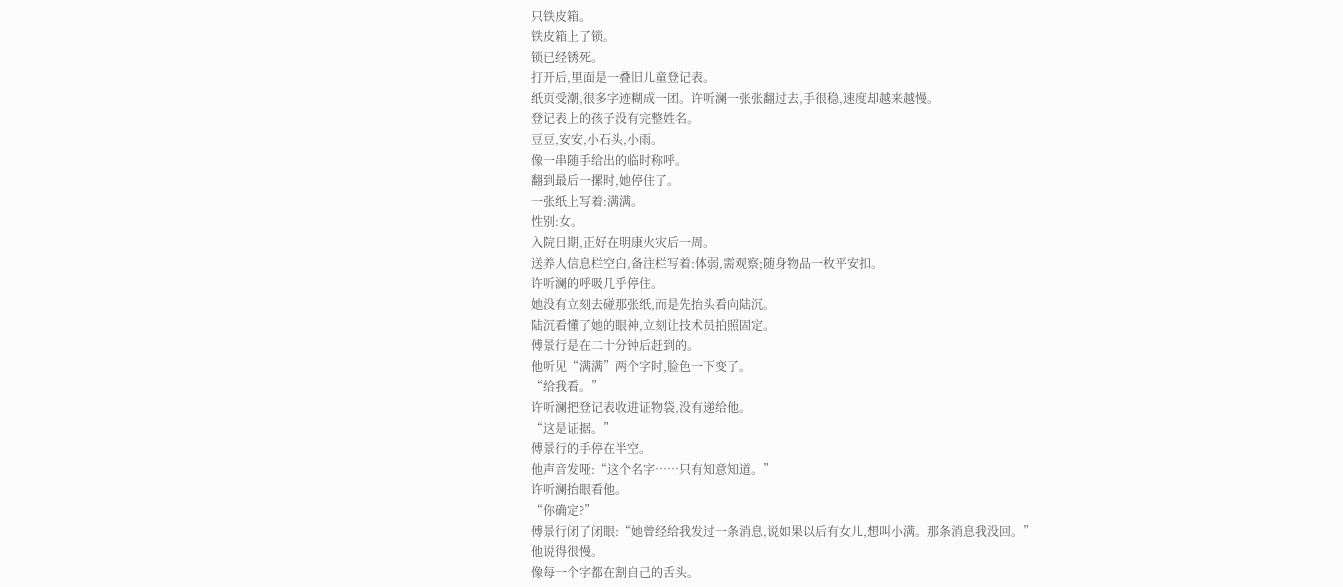只铁皮箱。
铁皮箱上了锁。
锁已经锈死。
打开后,里面是一叠旧儿童登记表。
纸页受潮,很多字迹糊成一团。许听澜一张张翻过去,手很稳,速度却越来越慢。
登记表上的孩子没有完整姓名。
豆豆,安安,小石头,小雨。
像一串随手给出的临时称呼。
翻到最后一摞时,她停住了。
一张纸上写着:满满。
性别:女。
入院日期,正好在明康火灾后一周。
送养人信息栏空白,备注栏写着:体弱,需观察;随身物品一枚平安扣。
许听澜的呼吸几乎停住。
她没有立刻去碰那张纸,而是先抬头看向陆沉。
陆沉看懂了她的眼神,立刻让技术员拍照固定。
傅景行是在二十分钟后赶到的。
他听见“满满”两个字时,脸色一下变了。
“给我看。”
许听澜把登记表收进证物袋,没有递给他。
“这是证据。”
傅景行的手停在半空。
他声音发哑:“这个名字……只有知意知道。”
许听澜抬眼看他。
“你确定?”
傅景行闭了闭眼:“她曾经给我发过一条消息,说如果以后有女儿,想叫小满。那条消息我没回。”
他说得很慢。
像每一个字都在割自己的舌头。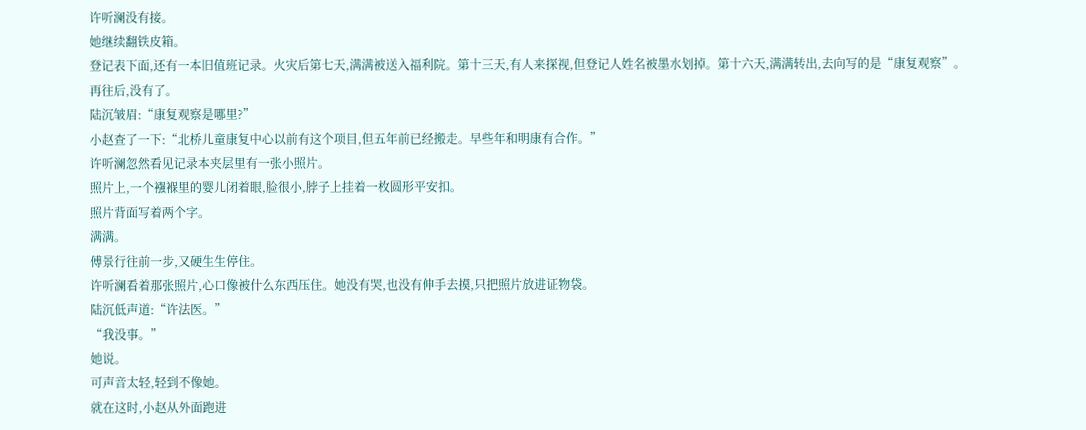许听澜没有接。
她继续翻铁皮箱。
登记表下面,还有一本旧值班记录。火灾后第七天,满满被送入福利院。第十三天,有人来探视,但登记人姓名被墨水划掉。第十六天,满满转出,去向写的是“康复观察”。
再往后,没有了。
陆沉皱眉:“康复观察是哪里?”
小赵查了一下:“北桥儿童康复中心以前有这个项目,但五年前已经搬走。早些年和明康有合作。”
许听澜忽然看见记录本夹层里有一张小照片。
照片上,一个襁褓里的婴儿闭着眼,脸很小,脖子上挂着一枚圆形平安扣。
照片背面写着两个字。
满满。
傅景行往前一步,又硬生生停住。
许听澜看着那张照片,心口像被什么东西压住。她没有哭,也没有伸手去摸,只把照片放进证物袋。
陆沉低声道:“许法医。”
“我没事。”
她说。
可声音太轻,轻到不像她。
就在这时,小赵从外面跑进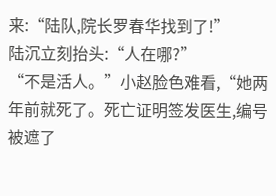来:“陆队,院长罗春华找到了!”
陆沉立刻抬头:“人在哪?”
“不是活人。”小赵脸色难看,“她两年前就死了。死亡证明签发医生,编号被遮了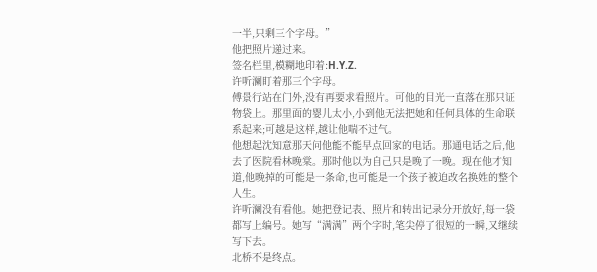一半,只剩三个字母。”
他把照片递过来。
签名栏里,模糊地印着:H.Y.Z.
许听澜盯着那三个字母。
傅景行站在门外,没有再要求看照片。可他的目光一直落在那只证物袋上。那里面的婴儿太小,小到他无法把她和任何具体的生命联系起来;可越是这样,越让他喘不过气。
他想起沈知意那天问他能不能早点回家的电话。那通电话之后,他去了医院看林晚棠。那时他以为自己只是晚了一晚。现在他才知道,他晚掉的可能是一条命,也可能是一个孩子被迫改名换姓的整个人生。
许听澜没有看他。她把登记表、照片和转出记录分开放好,每一袋都写上编号。她写“满满”两个字时,笔尖停了很短的一瞬,又继续写下去。
北桥不是终点。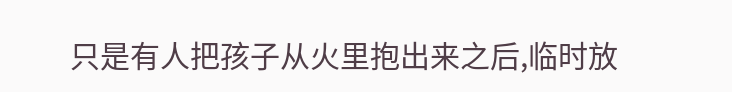只是有人把孩子从火里抱出来之后,临时放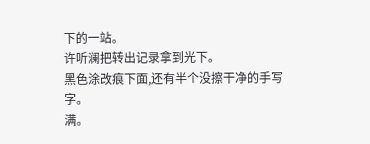下的一站。
许听澜把转出记录拿到光下。
黑色涂改痕下面,还有半个没擦干净的手写字。
满。